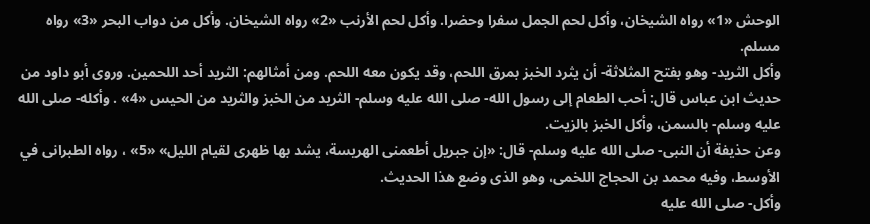الوحش «1» رواه الشيخان، وأكل لحم الجمل سفرا وحضرا. وأكل لحم الأرنب «2» رواه الشيخان. وأكل من دواب البحر «3» رواه مسلم.
وأكل الثريد- وهو بفتح المثلاثة- أن يثرد الخبز بمرق اللحم، وقد يكون معه اللحم. ومن أمثالهم: الثريد أحد اللحمين. وروى أبو داود من حديث ابن عباس قال: أحب الطعام إلى رسول الله- صلى الله عليه وسلم- الثريد من الخبز والثريد من الحيس «4» . وأكله- صلى الله عليه وسلم- بالسمن، وأكل الخبز بالزيت.
وعن حذيفة أن النبى- صلى الله عليه وسلم- قال: «إن جبريل أطعمنى الهريسة، يشد بها ظهرى لقيام الليل» «5» ، رواه الطبرانى في الأوسط، وفيه محمد بن الحجاج اللخمى، وهو الذى وضع هذا الحديث.
وأكل- صلى الله عليه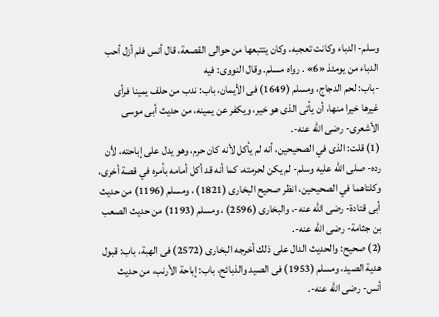وسلم- الدباء وكانت تعجبه، وكان يتتبعها من حوالى القصعة، قال أنس فلم أزل أحب الدباء من يومئذ «6» . رواه مسلم. وقال النووى: فيه
-باب: لحم الدجاج، ومسلم (1649) فى الأيمان، باب: ندب من حلف يمينا فرأى غيرها خيرا منها، أن يأتى الذى هو خير، ويكفر عن يمينه، من حديث أبى موسى الأشعرى- رضى الله عنه-.
(1) قلت: الذى في الصحيحين، أنه لم يأكل لأنه كان حرم، وهو يدل على إباحته، لأن رده- صلى الله عليه وسلم- لم يكن لحرمته، كما أنه قد أكل أمامه بأمره في قصة أخرى، وكلتاهما في الصحيحين، انظر صحيح البخارى (1821) ، ومسلم (1196) من حديث أبى قتادة- رضى الله عنه-، والبخارى (2596) ، ومسلم (1193) من حديث الصعب بن جثامة- رضى الله عنه-.
(2) صحيح: والحديث الدال على ذلك أخرجه البخارى (2572) فى الهبة، باب: قبول هدية الصيد، ومسلم (1953) فى الصيد والذبائح، باب: إباحة الأرنب، من حديث أنس- رضى الله عنه-.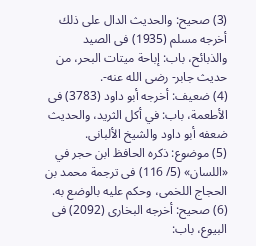(3) صحيح: والحديث الدال على ذلك أخرجه مسلم (1935) فى الصيد والذبائح، باب: إباحة ميتات البحر، من حديث جابر- رضى الله عنه-.
(4) ضعيف: أخرجه أبو داود (3783) فى الأطعمة، باب: في أكل الثريد، والحديث ضعفه أبو داود والشيخ الألبانى.
(5) موضوع: ذكره الحافظ ابن حجر في «اللسان» (5/ 116) فى ترجمة محمد بن الحجاج اللخمى، وحكم عليه بالوضع به.
(6) صحيح: أخرجه البخارى (2092) فى البيوع، باب: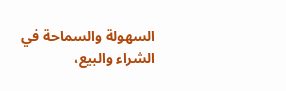السهولة والسماحة في الشراء والبيع،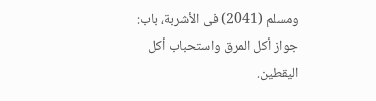ومسلم (2041) فى الأشربة، باب: جواز أكل المرق واستحباب أكل اليقطين.